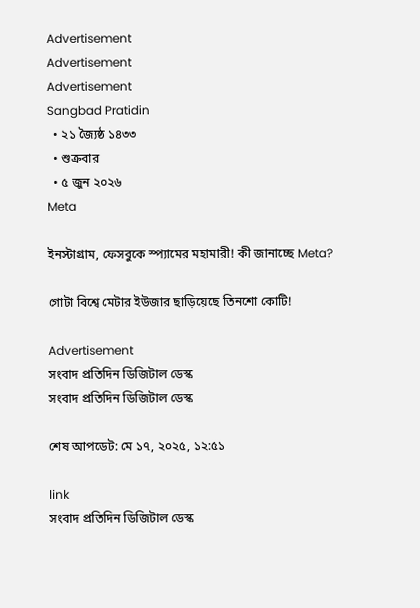Advertisement
Advertisement
Advertisement
Sangbad Pratidin
  • ২১ জ্যৈষ্ঠ ১৪৩৩
  • শুক্রবার
  • ৫ জুন ২০২৬
Meta

ইনস্টাগ্রাম, ফেসবুকে স্প্যামের মহামারী! কী জানাচ্ছে Meta?

গোটা বিশ্বে মেটার ইউজার ছাড়িয়েছে তিনশো কোটি!

Advertisement
সংবাদ প্রতিদিন ডিজিটাল ডেস্ক
সংবাদ প্রতিদিন ডিজিটাল ডেস্ক

শেষ আপডেট: মে ১৭, ২০২৫, ১২:৫১

link
সংবাদ প্রতিদিন ডিজিটাল ডেস্ক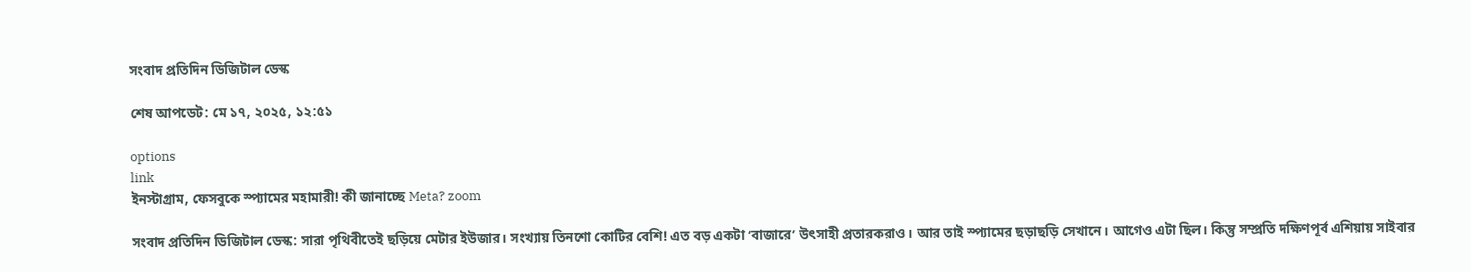সংবাদ প্রতিদিন ডিজিটাল ডেস্ক

শেষ আপডেট: মে ১৭, ২০২৫, ১২:৫১

options
link
ইনস্টাগ্রাম, ফেসবুকে স্প্যামের মহামারী! কী জানাচ্ছে Meta? zoom

সংবাদ প্রতিদিন ডিজিটাল ডেস্ক: সারা পৃথিবীতেই ছড়িয়ে মেটার ইউজার। সংখ্যায় তিনশো কোটির বেশি! এত বড় একটা ‘বাজারে’ উৎসাহী প্রতারকরাও। আর তাই স্প্যামের ছড়াছড়ি সেখানে। আগেও এটা ছিল। কিন্তু সম্প্রতি দক্ষিণপূর্ব এশিয়ায় সাইবার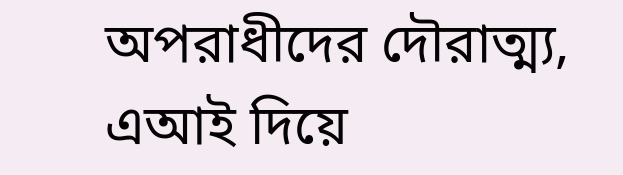অপরাধীদের দৌরাত্ম্য, এআই দিয়ে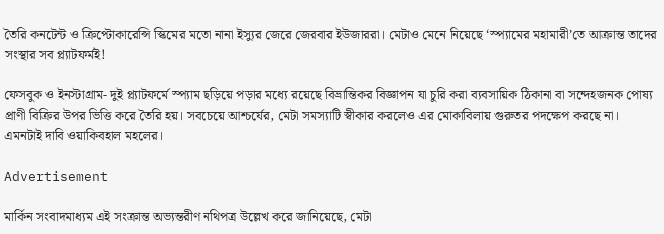তৈরি কনটেন্ট ও ক্রিপ্টোকারেন্সি স্কিমের মতো নানা ইস্যুর জেরে জেরবার ইউজাররা। মেটাও মেনে নিয়েছে ‘স্প্যামের মহামারী’তে আক্রান্ত তাদের সংস্থার সব প্ল্যাটফর্মই!

ফেসবুক ও ইনস্টাগ্রাম- দুই প্ল্যাটফর্মে স্প্যাম ছড়িয়ে পড়ার মধ্যে রয়েছে বিভ্রান্তিকর বিজ্ঞাপন যা চুরি করা ব্যবসায়িক ঠিকানা বা সন্দেহজনক পোষ্য প্রাণী বিক্রির উপর ভিত্তি করে তৈরি হয়। সবচেয়ে আশ্চর্যের, মেটা সমস্যাটি স্বীকার করলেও এর মোকাবিলায় গুরুতর পদক্ষেপ করছে না। এমনটাই দাবি ওয়াকিবহাল মহলের।

Advertisement

মার্কিন সংবাদমাধ্যম এই সংক্রান্ত অভ্যন্তরীণ নথিপত্র উল্লেখ করে জানিয়েছে, মেটা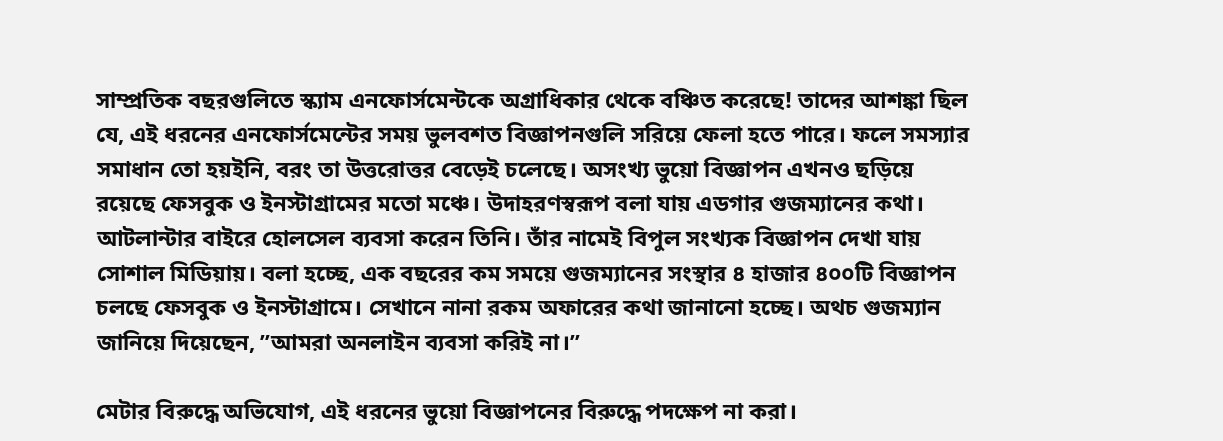সাম্প্রতিক বছরগুলিতে স্ক্যাম এনফোর্সমেন্টকে অগ্রাধিকার থেকে বঞ্চিত করেছে! তাদের আশঙ্কা ছিল যে, এই ধরনের এনফোর্সমেন্টের সময় ভুলবশত বিজ্ঞাপনগুলি সরিয়ে ফেলা হতে পারে। ফলে সমস্যার সমাধান তো হয়ইনি, বরং তা উত্তরোত্তর বেড়েই চলেছে। অসংখ্য ভুয়ো বিজ্ঞাপন এখনও ছড়িয়ে রয়েছে ফেসবুক ও ইনস্টাগ্রামের মতো মঞ্চে। উদাহরণস্বরূপ বলা যায় এডগার গুজম্যানের কথা। আটলান্টার বাইরে হোলসেল ব্যবসা করেন তিনি। তাঁর নামেই বিপুল সংখ্যক বিজ্ঞাপন দেখা যায় সোশাল মিডিয়ায়। বলা হচ্ছে, এক বছরের কম সময়ে গুজম্যানের সংস্থার ৪ হাজার ৪০০টি বিজ্ঞাপন চলছে ফেসবুক ও ইনস্টাগ্রামে। সেখানে নানা রকম অফারের কথা জানানো হচ্ছে। অথচ গুজম্যান জানিয়ে দিয়েছেন, ”আমরা অনলাইন ব্যবসা করিই না।”

মেটার বিরুদ্ধে অভিযোগ, এই ধরনের ভুয়ো বিজ্ঞাপনের বিরুদ্ধে পদক্ষেপ না করা।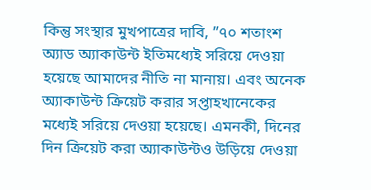কিন্তু সংস্থার মুখপাত্রের দাবি, ”৭০ শতাংশ অ্যাড অ্যাকাউন্ট ইতিমধ্যেই সরিয়ে দেওয়া হয়েছে আমাদের নীতি না মানায়। এবং অনেক অ্যাকাউন্ট ক্রিয়েট করার সপ্তাহখানেকের মধ্যেই সরিয়ে দেওয়া হয়েছে। এমনকী, দিনের দিন ক্রিয়েট করা অ্যাকাউন্টও উড়িয়ে দেওয়া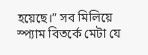হয়েছে।” সব মিলিয়ে স্প্যাম বিতর্কে মেটা যে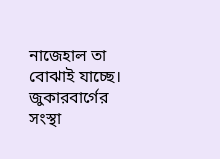নাজেহাল তা বোঝাই যাচ্ছে। জুকারবার্গের সংস্থা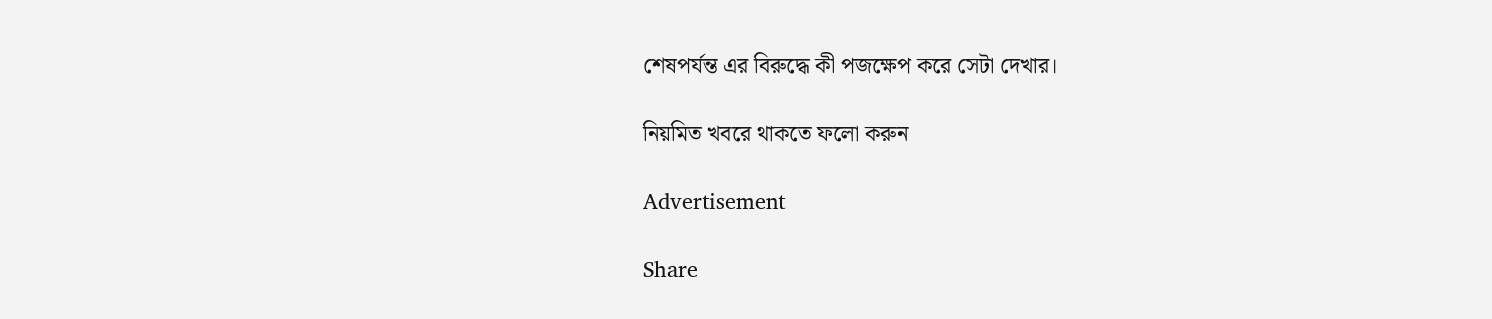শেষপর্যন্ত এর বিরুদ্ধে কী পজক্ষেপ করে সেটা দেখার।

নিয়মিত খবরে থাকতে ফলো করুন

Advertisement

Share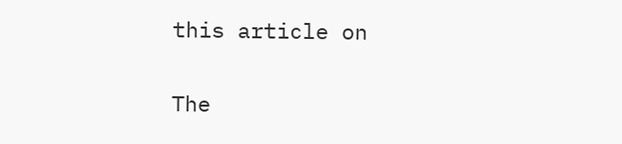this article on

The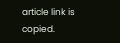article link is copied.